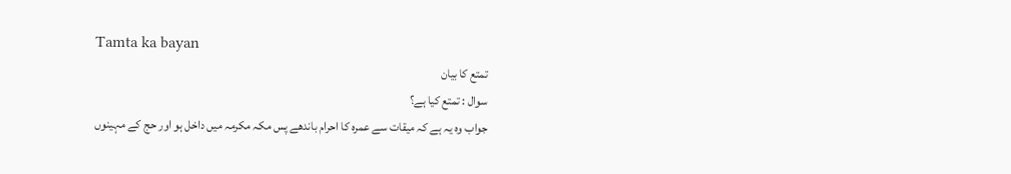Tamta ka bayan
تمتع کا بیان
سوال : تمتع کیا ہے؟
جواب وہ یہ ہے کہ میقات سے عمرہ کا احرام باندھے پس مکہ مکرمہ میں داخل ہو اور حج کے مہینوں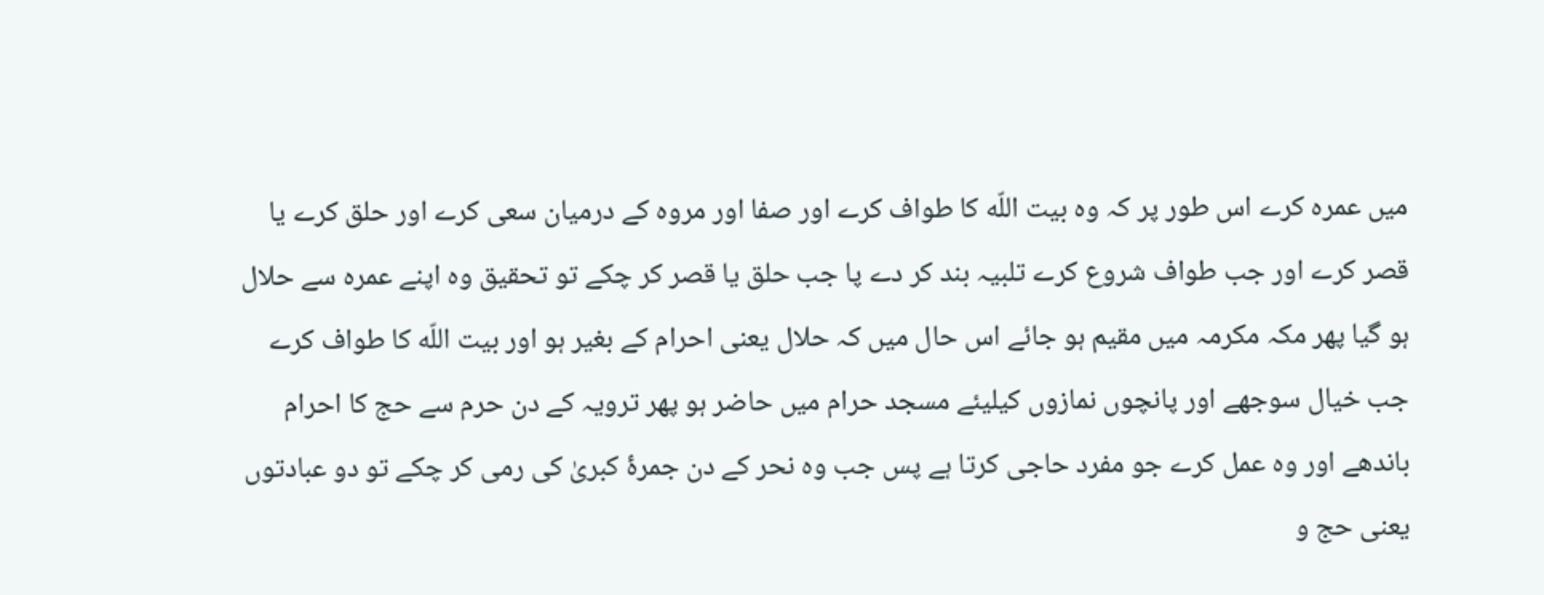میں عمرہ کرے اس طور پر کہ وہ بیت اللّه کا طواف کرے اور صفا اور مروہ کے درمیان سعی کرے اور حلق کرے یا قصر کرے اور جب طواف شروع کرے تلبیہ بند کر دے پا جب حلق یا قصر کر چکے تو تحقیق وہ اپنے عمرہ سے حلال ہو گیا پھر مکہ مکرمہ میں مقیم ہو جائے اس حال میں کہ حلال یعنی احرام کے بغیر ہو اور بیت اللّه کا طواف کرے جب خیال سوجھے اور پانچوں نمازوں کیلیئے مسجد حرام میں حاضر ہو پھر ترویہ کے دن حرم سے حج کا احرام باندھے اور وہ عمل کرے جو مفرد حاجی کرتا ہے پس جب وہ نحر کے دن جمرۂ کبریٰ کی رمی کر چکے تو دو عبادتوں یعنی حج و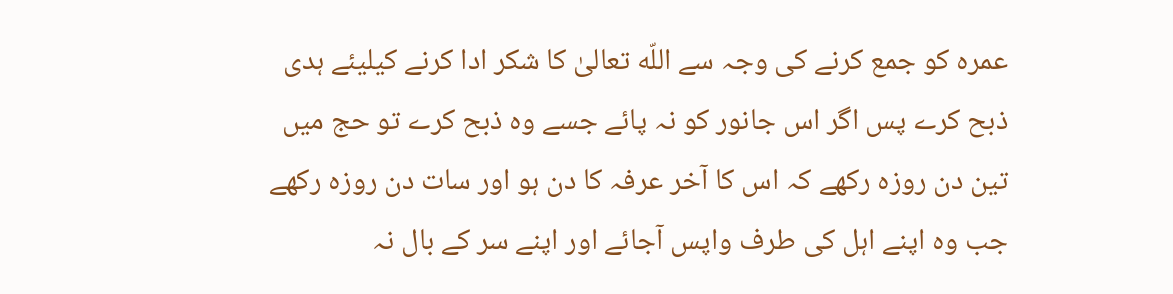عمرہ کو جمع کرنے کی وجہ سے اللّه تعالیٰ کا شکر ادا کرنے کیلیئے ہدی ذبح کرے پس اگر اس جانور کو نہ پائے جسے وہ ذبح کرے تو حج میں تین دن روزہ رکھے کہ اس کا آخر عرفہ کا دن ہو اور سات دن روزہ رکھے جب وہ اپنے اہل کی طرف واپس آجائے اور اپنے سر کے بال نہ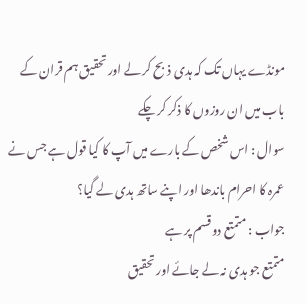مونڈے یہاں تک کہ ہدی ذبح کر لے اور تحقیق ہم قران کے باب میں ان روزوں کا ذکر کر چکے
سوال : اس شخص کے بارے میں آپ کا کیا قول ہے جس نے عمرہ کا احرام باندھا اور اپنے ساتھ ہدی لے گیا؟
جواب : متمتع دو قسم پر ہے
متمتع جو ہدی نہ لے جائے اور تحقیق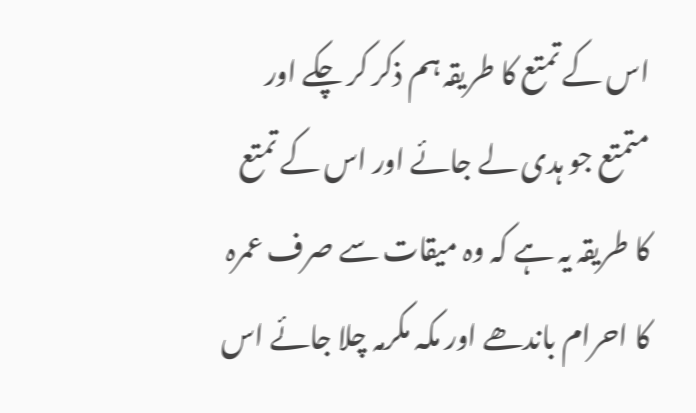اس کے تمتع کا طریقہ ہم ذکر کر چکے اور متمتع جو ہدی لے جائے اور اس کے تمتع کا طریقہ یہ ہے کہ وہ میقات سے صرف عمرہ کا احرام باندھے اور مکہ مکرمہ چلا جائے اس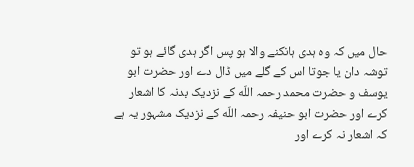حال میں کہ وہ ہدی ہانکنے والا ہو پس اگر ہدی گائے ہو تو توشہ دان یا جوتا اس کے گلے میں ڈال دے اور حضرت ابو یوسف و حضرت محمد رحمہ اللّه کے نزدیک بدنہ کا اشعار کرے اور حضرت ابو حنیفہ رحمہ اللّه کے نزدیک مشہور یہ ہے کہ اشعار نہ کرے اور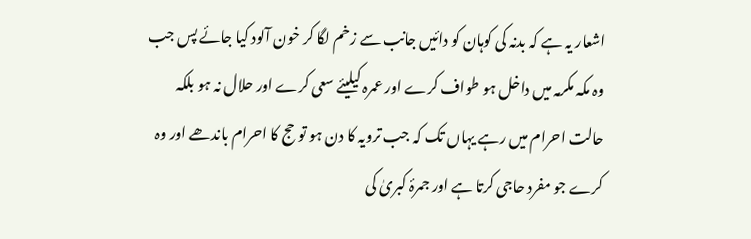اشعار یہ ہے کہ بدنہ کی کوہان کو دائیں جانب سے زخم لگا کر خون آلود کیا جائے پس جب وہ مکہ مکرمہ میں داخل ہو طواف کرے اور عمرہ کیلیئے سعی کرے اور حلال نہ ہو بلکہ حالت احرام میں رہے یہاں تک کہ جب ترویہ کا دن ہو تو حج کا احرام باندھے اور وہ کرے جو مفرد حاجی کرتا ہے اور جمرۂ کبریٰ کی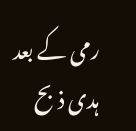رمی کے بعد ہدی ذبح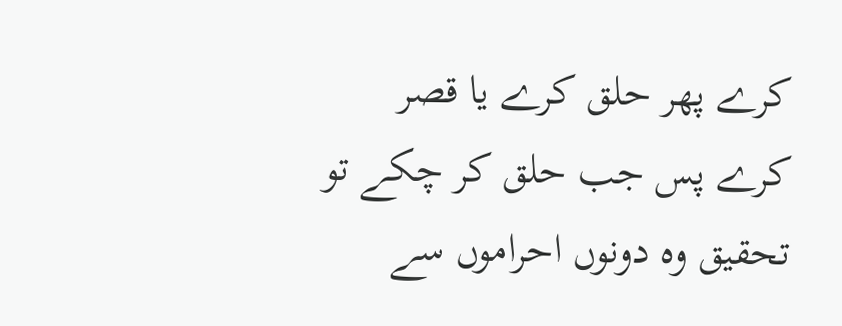کرے پھر حلق کرے یا قصر کرے پس جب حلق کر چکے تو تحقیق وہ دونوں احراموں سے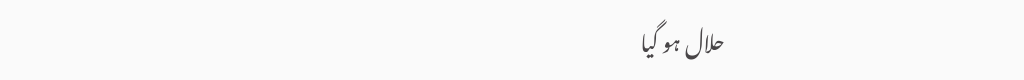حلال ہو گیا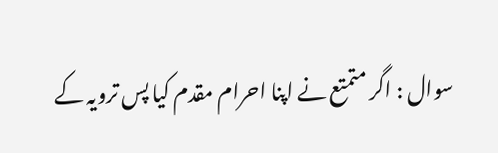سوال : اگر متمتع نے اپنا احرام مقدم کیا پس ترویہ کے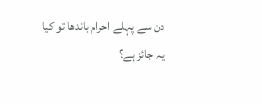دن سے پہلے احرام باندھا تو کیا یہ جائز ہے؟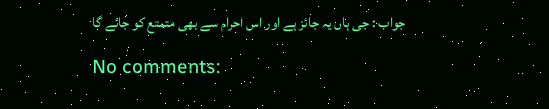جواب : جی ہاں یہ جائز ہے اور اس احرام سے بھی متمتع کو جائے گا

No comments: